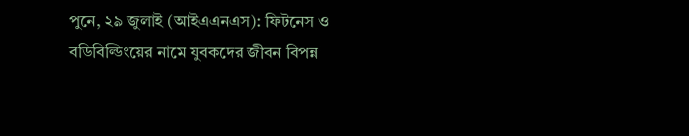পুনে, ২৯ জুলাই (আইএএনএস): ফিটনেস ও বডিবিল্ডিংয়ের নামে যুবকদের জীবন বিপন্ন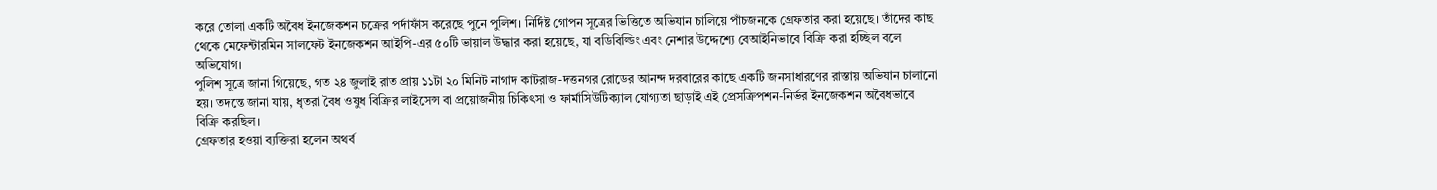করে তোলা একটি অবৈধ ইনজেকশন চক্রের পর্দাফাঁস করেছে পুনে পুলিশ। নির্দিষ্ট গোপন সূত্রের ভিত্তিতে অভিযান চালিয়ে পাঁচজনকে গ্রেফতার করা হয়েছে। তাঁদের কাছ থেকে মেফেন্টারমিন সালফেট ইনজেকশন আইপি-এর ৫০টি ভায়াল উদ্ধার করা হয়েছে, যা বডিবিল্ডিং এবং নেশার উদ্দেশ্যে বেআইনিভাবে বিক্রি করা হচ্ছিল বলে অভিযোগ।
পুলিশ সূত্রে জানা গিয়েছে, গত ২৪ জুলাই রাত প্রায় ১১টা ২০ মিনিট নাগাদ কাটরাজ-দত্তনগর রোডের আনন্দ দরবারের কাছে একটি জনসাধারণের রাস্তায় অভিযান চালানো হয়। তদন্তে জানা যায়, ধৃতরা বৈধ ওষুধ বিক্রির লাইসেন্স বা প্রয়োজনীয় চিকিৎসা ও ফার্মাসিউটিক্যাল যোগ্যতা ছাড়াই এই প্রেসক্রিপশন-নির্ভর ইনজেকশন অবৈধভাবে বিক্রি করছিল।
গ্রেফতার হওয়া ব্যক্তিরা হলেন অথর্ব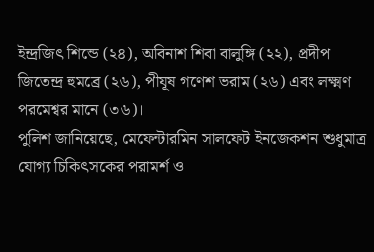ইন্দ্রজিৎ শিন্ডে (২৪), অবিনাশ শিবা বালুঙ্গি (২২), প্রদীপ জিতেন্দ্র হুমব্রে (২৬), পীযূষ গণেশ ভরাম (২৬) এবং লক্ষ্মণ পরমেশ্বর মানে (৩৬)।
পুলিশ জানিয়েছে, মেফেন্টারমিন সালফেট ইনজেকশন শুধুমাত্র যোগ্য চিকিৎসকের পরামর্শ ও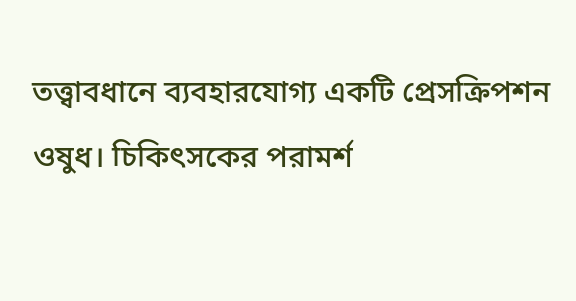তত্ত্বাবধানে ব্যবহারযোগ্য একটি প্রেসক্রিপশন ওষুধ। চিকিৎসকের পরামর্শ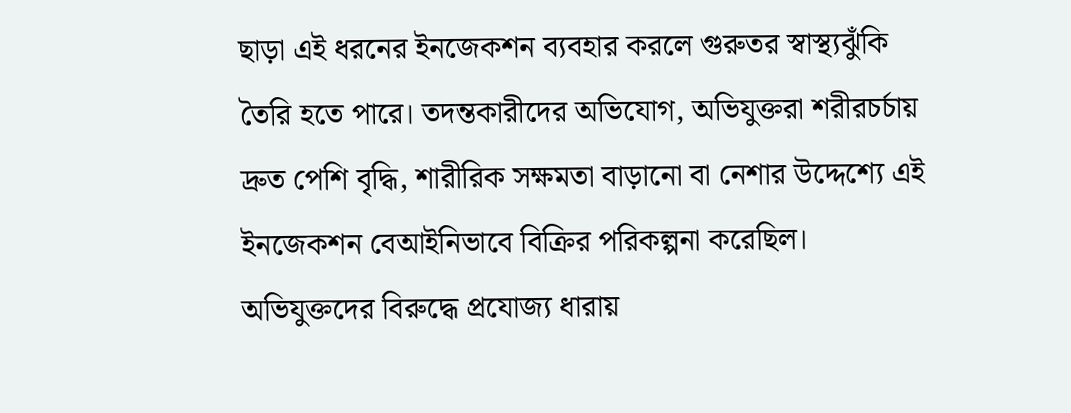ছাড়া এই ধরনের ইনজেকশন ব্যবহার করলে গুরুতর স্বাস্থ্যঝুঁকি তৈরি হতে পারে। তদন্তকারীদের অভিযোগ, অভিযুক্তরা শরীরচর্চায় দ্রুত পেশি বৃদ্ধি, শারীরিক সক্ষমতা বাড়ানো বা নেশার উদ্দেশ্যে এই ইনজেকশন বেআইনিভাবে বিক্রির পরিকল্পনা করেছিল।
অভিযুক্তদের বিরুদ্ধে প্রযোজ্য ধারায়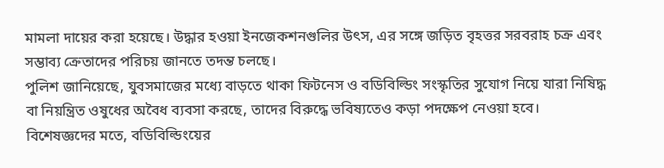মামলা দায়ের করা হয়েছে। উদ্ধার হওয়া ইনজেকশনগুলির উৎস, এর সঙ্গে জড়িত বৃহত্তর সরবরাহ চক্র এবং সম্ভাব্য ক্রেতাদের পরিচয় জানতে তদন্ত চলছে।
পুলিশ জানিয়েছে, যুবসমাজের মধ্যে বাড়তে থাকা ফিটনেস ও বডিবিল্ডিং সংস্কৃতির সুযোগ নিয়ে যারা নিষিদ্ধ বা নিয়ন্ত্রিত ওষুধের অবৈধ ব্যবসা করছে, তাদের বিরুদ্ধে ভবিষ্যতেও কড়া পদক্ষেপ নেওয়া হবে।
বিশেষজ্ঞদের মতে, বডিবিল্ডিংয়ের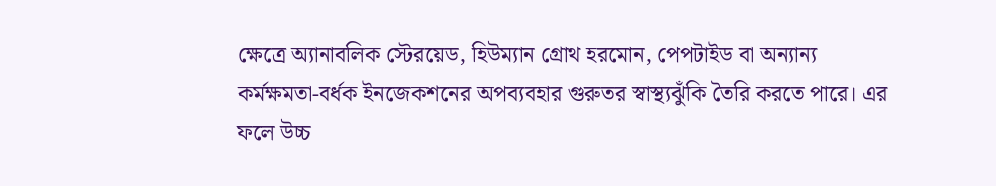ক্ষেত্রে অ্যানাবলিক স্টেরয়েড, হিউম্যান গ্রোথ হরমোন, পেপটাইড বা অন্যান্য কর্মক্ষমতা-বর্ধক ইনজেকশনের অপব্যবহার গুরুতর স্বাস্থ্যঝুঁকি তৈরি করতে পারে। এর ফলে উচ্চ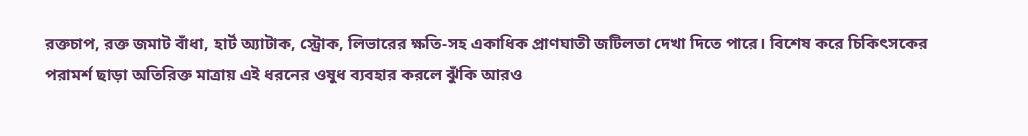রক্তচাপ, রক্ত জমাট বাঁধা, হার্ট অ্যাটাক, স্ট্রোক, লিভারের ক্ষতি-সহ একাধিক প্রাণঘাতী জটিলতা দেখা দিতে পারে। বিশেষ করে চিকিৎসকের পরামর্শ ছাড়া অতিরিক্ত মাত্রায় এই ধরনের ওষুধ ব্যবহার করলে ঝুঁকি আরও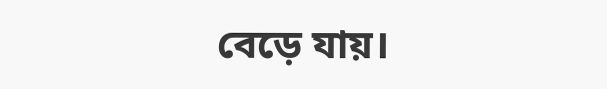বেড়ে যায়।